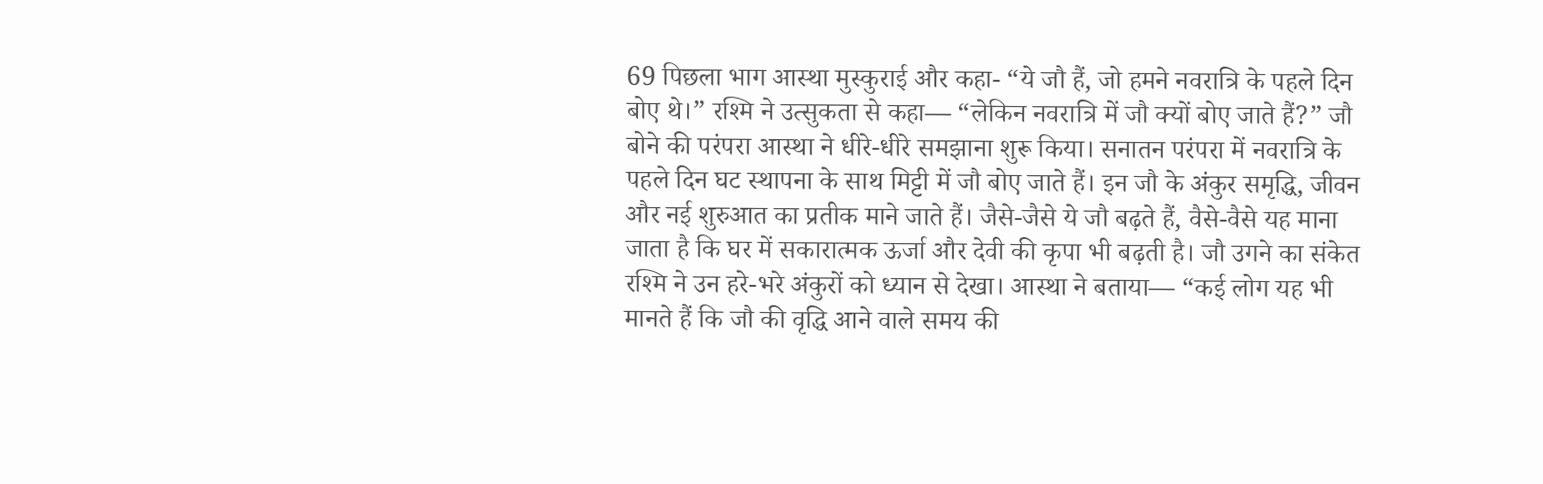69 पिछला भाग आस्था मुस्कुराई और कहा- “ये जौ हैं, जो हमने नवरात्रि के पहले दिन बोए थे।” रश्मि ने उत्सुकता से कहा— “लेकिन नवरात्रि में जौ क्यों बोए जाते हैं?” जौ बोने की परंपरा आस्था ने धीरे-धीरे समझाना शुरू किया। सनातन परंपरा में नवरात्रि के पहले दिन घट स्थापना के साथ मिट्टी में जौ बोए जाते हैं। इन जौ के अंकुर समृद्धि, जीवन और नई शुरुआत का प्रतीक माने जाते हैं। जैसे-जैसे ये जौ बढ़ते हैं, वैसे-वैसे यह माना जाता है कि घर में सकारात्मक ऊर्जा और देवी की कृपा भी बढ़ती है। जौ उगने का संकेत रश्मि ने उन हरे-भरे अंकुरों को ध्यान से देखा। आस्था ने बताया— “कई लोग यह भी मानते हैं कि जौ की वृद्धि आने वाले समय की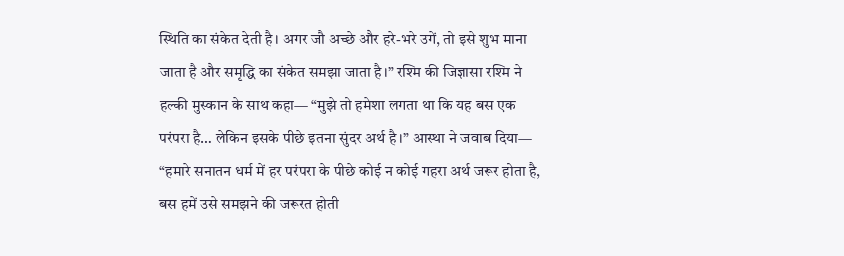स्थिति का संकेत देती है। अगर जौ अच्छे और हरे-भरे उगें, तो इसे शुभ माना जाता है और समृद्धि का संकेत समझा जाता है।” रश्मि की जिज्ञासा रश्मि ने हल्की मुस्कान के साथ कहा— “मुझे तो हमेशा लगता था कि यह बस एक परंपरा है… लेकिन इसके पीछे इतना सुंदर अर्थ है।” आस्था ने जवाब दिया— “हमारे सनातन धर्म में हर परंपरा के पीछे कोई न कोई गहरा अर्थ जरूर होता है, बस हमें उसे समझने की जरूरत होती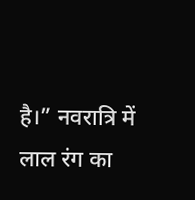है।” नवरात्रि में लाल रंग का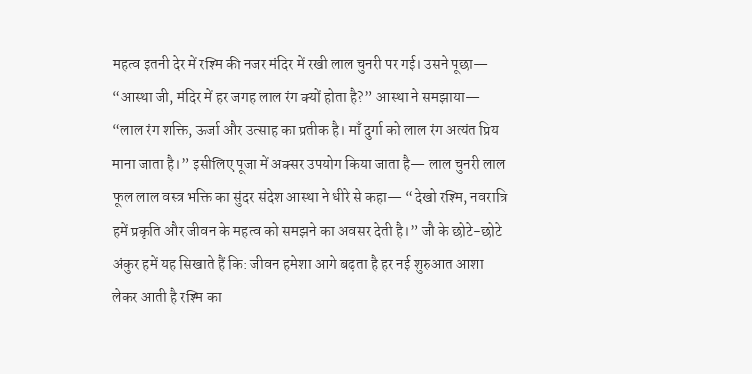महत्व इतनी देर में रश्मि की नजर मंदिर में रखी लाल चुनरी पर गई। उसने पूछा— “आस्था जी, मंदिर में हर जगह लाल रंग क्यों होता है?” आस्था ने समझाया— “लाल रंग शक्ति, ऊर्जा और उत्साह का प्रतीक है। माँ दुर्गा को लाल रंग अत्यंत प्रिय माना जाता है।” इसीलिए पूजा में अक्सर उपयोग किया जाता है— लाल चुनरी लाल फूल लाल वस्त्र भक्ति का सुंदर संदेश आस्था ने धीरे से कहा— “देखो रश्मि, नवरात्रि हमें प्रकृति और जीवन के महत्व को समझने का अवसर देती है।” जौ के छोटे-छोटे अंकुर हमें यह सिखाते हैं कि: जीवन हमेशा आगे बढ़ता है हर नई शुरुआत आशा लेकर आती है रश्मि का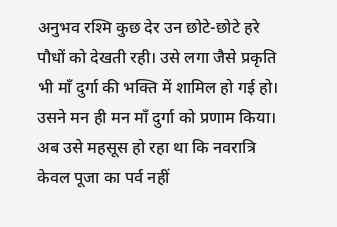अनुभव रश्मि कुछ देर उन छोटे-छोटे हरे पौधों को देखती रही। उसे लगा जैसे प्रकृति भी माँ दुर्गा की भक्ति में शामिल हो गई हो। उसने मन ही मन माँ दुर्गा को प्रणाम किया। अब उसे महसूस हो रहा था कि नवरात्रि केवल पूजा का पर्व नहीं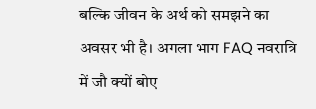बल्कि जीवन के अर्थ को समझने का अवसर भी है। अगला भाग FAQ नवरात्रि में जौ क्यों बोए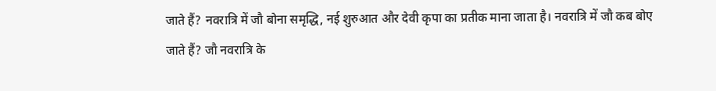जाते हैं? नवरात्रि में जौ बोना समृद्धि, नई शुरुआत और देवी कृपा का प्रतीक माना जाता है। नवरात्रि में जौ कब बोए जाते हैं? जौ नवरात्रि के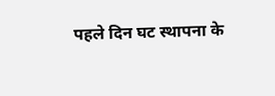पहले दिन घट स्थापना के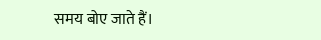समय बोए जाते हैं।